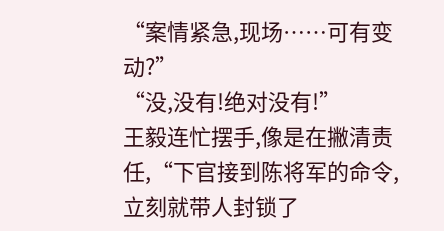“案情紧急,现场……可有变动?”
“没,没有!绝对没有!”
王毅连忙摆手,像是在撇清责任,“下官接到陈将军的命令,立刻就带人封锁了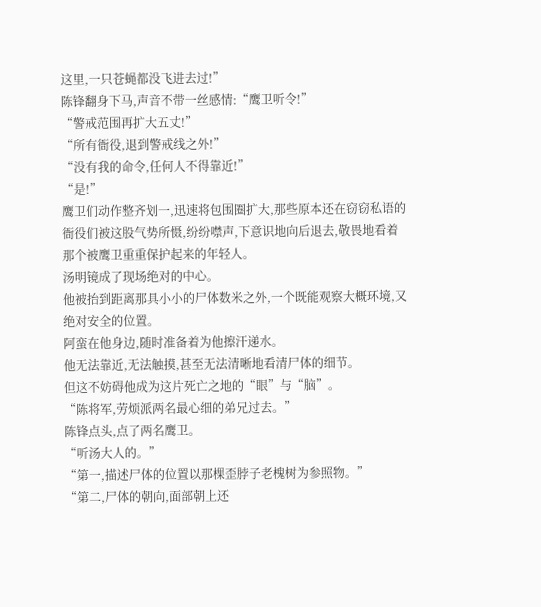这里,一只苍蝇都没飞进去过!”
陈锋翻身下马,声音不带一丝感情:“鹰卫听令!”
“警戒范围再扩大五丈!”
“所有衙役,退到警戒线之外!”
“没有我的命令,任何人不得靠近!”
“是!”
鹰卫们动作整齐划一,迅速将包围圈扩大,那些原本还在窃窃私语的衙役们被这股气势所慑,纷纷噤声,下意识地向后退去,敬畏地看着那个被鹰卫重重保护起来的年轻人。
汤明镜成了现场绝对的中心。
他被抬到距离那具小小的尸体数米之外,一个既能观察大概环境,又绝对安全的位置。
阿蛮在他身边,随时准备着为他擦汗递水。
他无法靠近,无法触摸,甚至无法清晰地看清尸体的细节。
但这不妨碍他成为这片死亡之地的“眼”与“脑”。
“陈将军,劳烦派两名最心细的弟兄过去。”
陈锋点头,点了两名鹰卫。
“听汤大人的。”
“第一,描述尸体的位置以那棵歪脖子老槐树为参照物。”
“第二,尸体的朝向,面部朝上还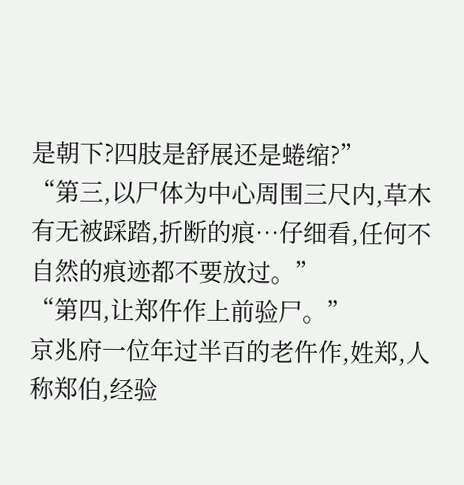是朝下?四肢是舒展还是蜷缩?”
“第三,以尸体为中心周围三尺内,草木有无被踩踏,折断的痕…仔细看,任何不自然的痕迹都不要放过。”
“第四,让郑仵作上前验尸。”
京兆府一位年过半百的老仵作,姓郑,人称郑伯,经验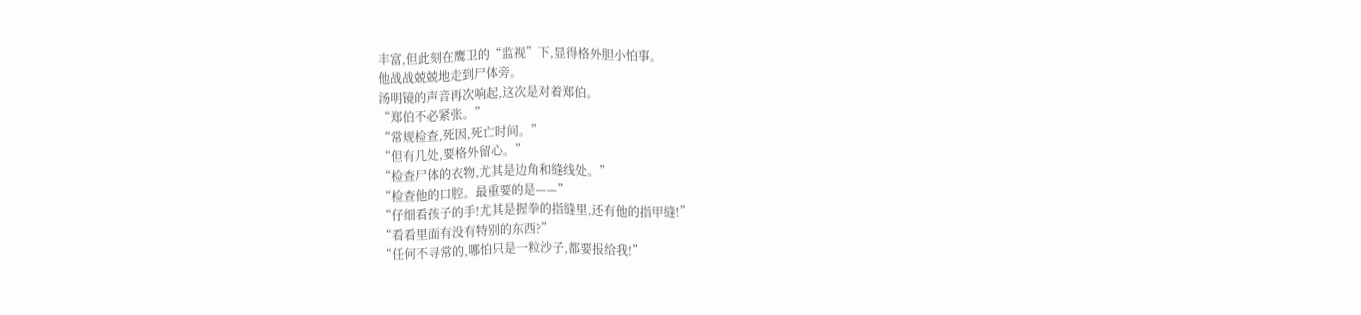丰富,但此刻在鹰卫的“监视”下,显得格外胆小怕事。
他战战兢兢地走到尸体旁。
汤明镜的声音再次响起,这次是对着郑伯。
“郑伯不必紧张。”
“常规检查,死因,死亡时间。”
“但有几处,要格外留心。”
“检查尸体的衣物,尤其是边角和缝线处。”
“检查他的口腔。最重要的是——”
“仔细看孩子的手!尤其是握拳的指缝里,还有他的指甲缝!”
“看看里面有没有特别的东西?”
“任何不寻常的,哪怕只是一粒沙子,都要报给我!”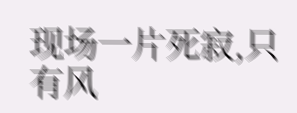现场一片死寂,只有风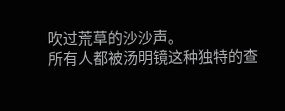吹过荒草的沙沙声。
所有人都被汤明镜这种独特的查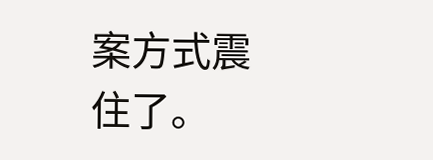案方式震住了。